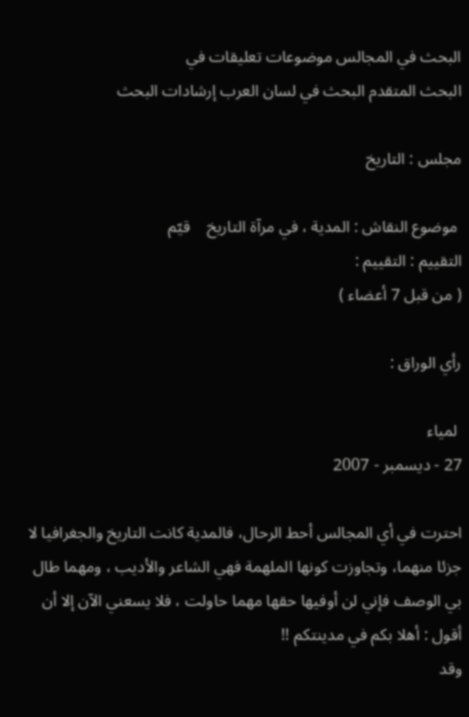البحث في المجالس موضوعات تعليقات في
البحث المتقدم البحث في لسان العرب إرشادات البحث

مجلس : التاريخ

 موضوع النقاش : المدية ، في مرآة التاريخ    قيّم
التقييم : التقييم :
( من قبل 7 أعضاء )

رأي الوراق :

 لمياء
27 - ديسمبر - 2007

احترت في أي المجالس أحط الرحال، فالمدية كانت التاريخ والجغرافيا لا جزئا منهما، وتجاوزت كونها الملهمة فهي الشاعر والأديب ، ومهما طال بي الوصف فإني لن أوفيها حقها مهما حاولت ، فلا يسعني الآن إلا أن أقول : أهلا بكم في مدينتكم !!
وقد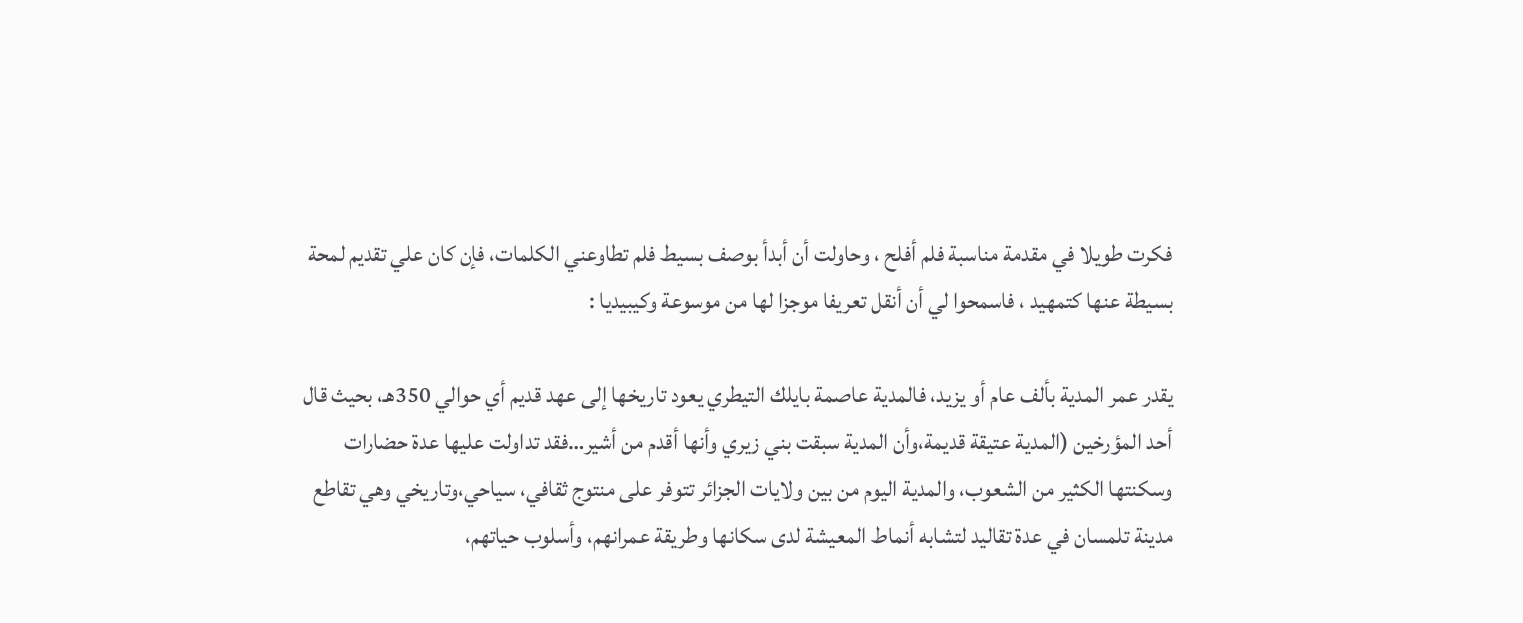فكرت طويلا في مقدمة مناسبة فلم أفلح ، وحاولت أن أبدأ بوصف بسيط فلم تطاوعني الكلمات، فإن كان علي تقديم لمحة بسيطة عنها كتمهيد ، فاسمحوا لي أن أنقل تعريفا موجزا لها من موسوعة وكيبيديا :

يقدر عمر المدية بألف عام أو يزيد، فالمدية عاصمة بايلك التيطري يعود تاريخها إلى عهد قديم أي حوالي 350هـ، بحيث قال أحد المؤرخين (المدية عتيقة قديمة،وأن المدية سبقت بني زيري وأنها أقدم من أشير…فقد تداولت عليها عدة حضارات وسكنتها الكثير من الشعوب، والمدية اليوم من بين ولايات الجزائر تتوفر على منتوج ثقافي، سياحي،وتاريخي وهي تقاطع مدينة تلمسان في عدة تقاليد لتشابه أنماط المعيشة لدى سكانها وطريقة عمرانهم، وأسلوب حياتهم،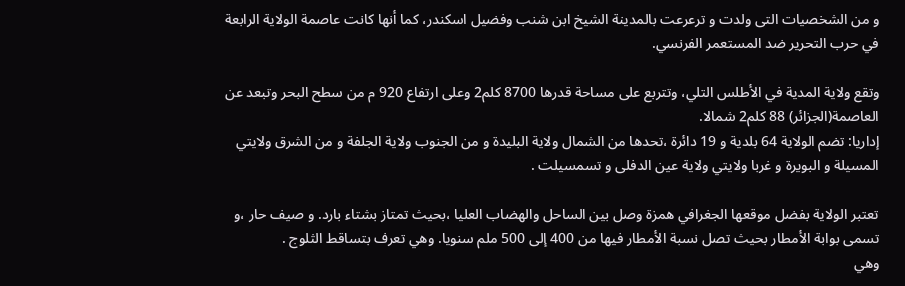و من الشخصيات التى ولدت و ترعرعت بالمدينة الشيخ ابن شنب وفضيل اسكندر، كما أنها كانت عاصمة الولاية الرابعة في حرب التحرير ضد المستعمر الفرنسي.

وتقع ولاية المدية في الأطلس التلي، وتتربع على مساحة قدرها 8700 كلم2 وعلى ارتفاع 920 م من سطح البحر وتبعد عن العاصمة(الجزائر) 88 كلم2 شمالا.
إداريا: تضم الولاية 64 بلدية و 19 دائرة ،تحدها من الشمال ولاية البليدة و من الجنوب ولاية الجلفة و من الشرق ولايتي المسيلة و البويرة و غربا ولايتي ولاية عين الدفلى و تسمسيلت .

تعتبر الولاية بفضل موقعها الجغرافي همزة وصل بين الساحل والهضاب العليا ،بحيث تمتاز بشتاء بارد. و صيف حار ،و تسمى بوابة الأمطار بحيث تصل نسبة الأمطار فيها من 400 إلى 500 ملم سنويا. وهي تعرف بتساقط الثلوج .
وهي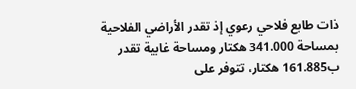ذات طابع فلاحي رعوي إذ تقدر الأراضي الفلاحية بمساحة 341.000 هكتار ومساحة غابية تقدر ب161.885 هكتار، تتوفر على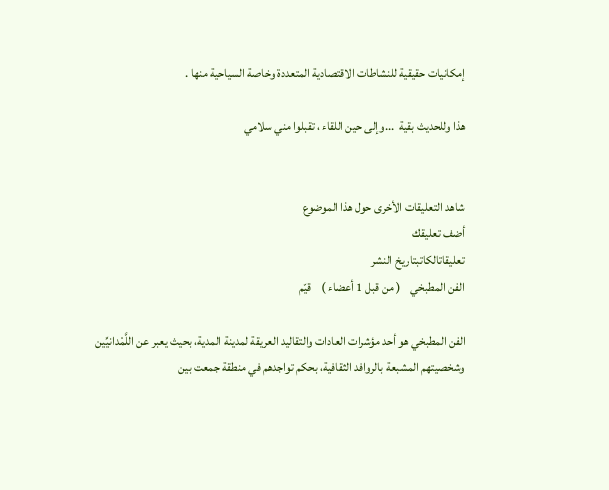إمكانيات حقيقية للنشاطات الاقتصادية المتعددة وخاصة السياحية منها .

هذا وللحديث بقية  ...وإلى حين اللقاء ، تقبلوا مني سلامي


شاهد التعليقات الأخرى حول هذا الموضوع
أضف تعليقك
تعليقاتالكاتبتاريخ النشر
الفن المطبخي    ( من قبل 1 أعضاء )    قيّم

الفن المطبخي هو أحد مؤشرات العادات والتقاليد العريقة لمدينة المدية، بحيث يعبر عن اللَّمْدانيِّين وشخصيتهم المشبعة بالروافد الثقافية، بحكم تواجدهم في منطقة جمعت بين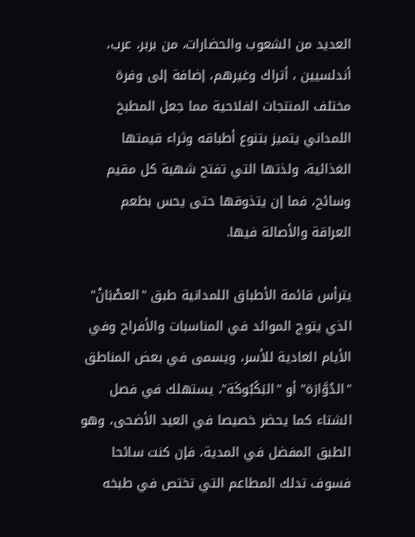العديد من الشعوب والحضارات، من بربر، عرب، أندلسيين ، أتراك وغيرهم، إضافة إلى وفرة مختلف المنتجات الفلاحية مما جعل المطبخ اللمداني يتميز بتنوع أطباقه وثراء قيمتها الغذائية، ولذتها التي تفتح شهية كل مقيم وسائح، فما إن يتذوقها حتى يحس بطعم العراقة والأصالة فيها.

يترأس قائمة الأطباق اللمدانية طبق "العصْبَانْ" الذي يتوج الموائد في المناسبات والأفراح وفي الأيام العادية للأسر، ويسمى في بعض المناطق "الدُوَّارَة" أو "البَكًبُوكَة"، يستهلك في فصل الشتاء كما يحضر خصيصا في العيد الأضحى، وهو الطبق المفضل في المدية، فإن كنت سائحا فسوف تدلك المطاعم التي تختص في طبخه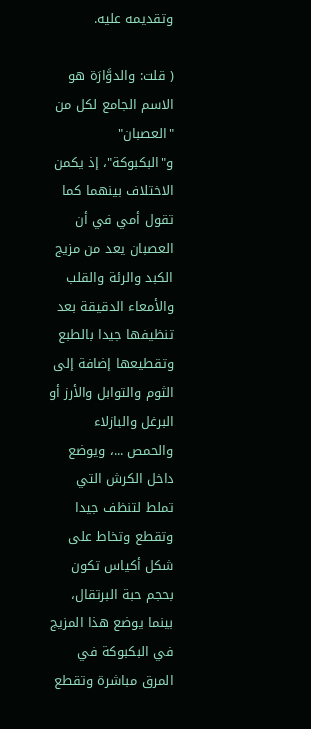وتقديمه عليه.

( قلت: والدوَّارَة هو الاسم الجامع لكل من "العصبان" و"البكبوكة"، إذ يكمن الاختلاف بينهما كما تقول أمي في أن العصبان يعد من مزيج الكبد والرئة والقلب والأمعاء الدقيقة بعد تنظيفها جيدا بالطبع وتقطيعها إضافة إلى الثوم والتوابل والأرز أو البرغل والبازلاء والحمص ...، ويوضع داخل الكرش التي تملط لتنظف جيدا وتقطع وتخاط على شكل أكياس تكون بحجم حبة البرتقال، بينما يوضع هذا المزيج في البكبوكة في المرق مباشرة وتقطع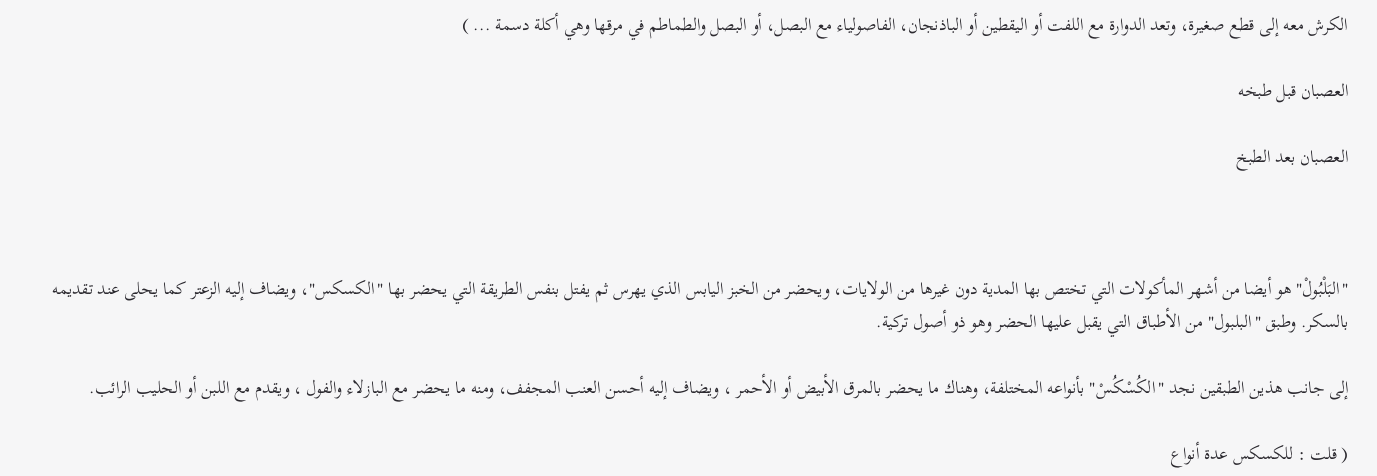الكرش معه إلى قطع صغيرة، وتعد الدوارة مع اللفت أو اليقطين أو الباذنجان، الفاصولياء مع البصل، أو البصل والطماطم في مرقها وهي أكلة دسمة ... )

العصبان قبل طبخه

العصبان بعد الطبخ



"البَلْبُولْ" هو أيضا من أشهر المأكولات التي تختص بها المدية دون غيرها من الولايات، ويحضر من الخبز اليابس الذي يهرس ثم يفتل بنفس الطريقة التي يحضر بها "الكسكس"، ويضاف إليه الزعتر كما يحلى عند تقديمه بالسكر. وطبق "البلبول" من الأطباق التي يقبل عليها الحضر وهو ذو أصول تركية.

إلى جانب هذين الطبقين نجد "الكُسْكُسْ" بأنواعه المختلفة، وهناك ما يحضر بالمرق الأبيض أو الأحمر ، ويضاف إليه أحسن العنب المجفف، ومنه ما يحضر مع البازلاء والفول ، ويقدم مع اللبن أو الحليب الرائب.

( قلت : للكسكس عدة أنواع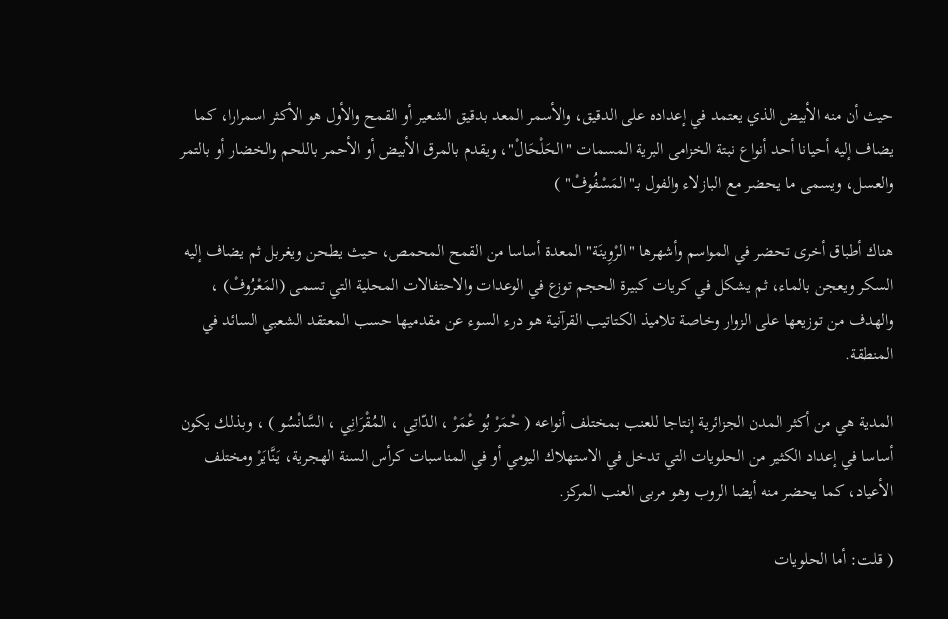حيث أن منه الأبيض الذي يعتمد في إعداده على الدقيق، والأسمر المعد بدقيق الشعير أو القمح والأول هو الأكثر اسمرارا، كما يضاف إليه أحيانا أحد أنواع نبتة الخزامى البرية المسمات "الحَلْحَالْ"، ويقدم بالمرق الأبيض أو الأحمر باللحم والخضار أو بالتمر والعسل، ويسمى ما يحضر مع البازلاء والفول بـ"المَسْفُوفْ" )

هناك أطباق أخرى تحضر في المواسم وأشهرها "الرْوِينَة" المعدة أساسا من القمح المحمص، حيث يطحن ويغربل ثم يضاف إليه السكر ويعجن بالماء، ثم يشكل في كريات كبيرة الحجم توزع في الوعدات والاحتفالات المحلية التي تسمى (المَعْرُوفْ) ، والهدف من توزيعها على الزوار وخاصة تلاميذ الكتاتيب القرآنية هو درء السوء عن مقدميها حسب المعتقد الشعبي السائد في المنطقة.

المدية هي من أكثر المدن الجزائرية إنتاجا للعنب بمختلف أنواعه ( حْمَرْ بُو عْمَرْ ، الدّاتِي ، المُقْرَانِي ، السَّانْسُو ) ، وبذلك يكون أساسا في إعداد الكثير من الحلويات التي تدخل في الاستهلاك اليومي أو في المناسبات كرأس السنة الهجرية، يَنَّايَرْ ومختلف الأعياد، كما يحضر منه أيضا الروب وهو مربى العنب المركز.

( قلت: أما الحلويات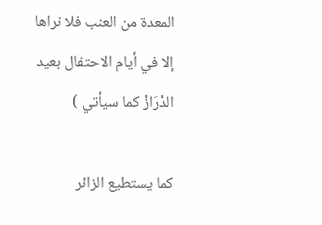المعدة من العنب فلا نراها إلا في أيام الاحتفال بعيد الدْرَازْ كما سيأتي )

كما يستطيع الزائر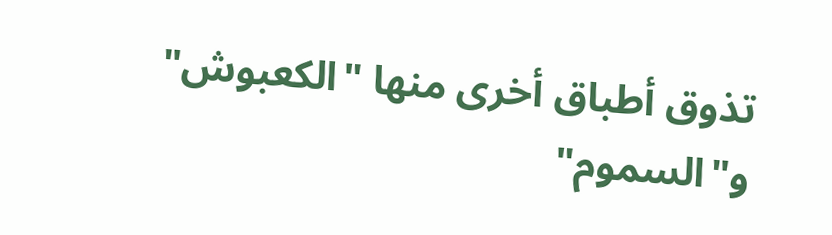تذوق أطباق أخرى منها "الكعبوش" و"السموم"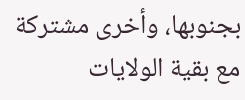بجنوبها، وأخرى مشتركة مع بقية الولايات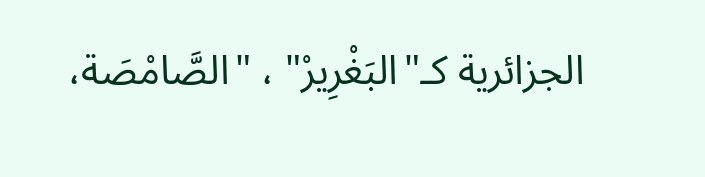الجزائرية كـ"البَغْرِيرْ" ، "الصَّامْصَة،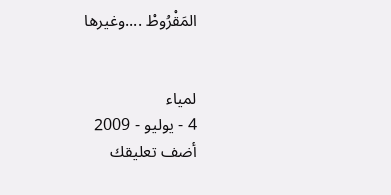المَقْرُوطْ ....وغيرها


لمياء
4 - يوليو - 2009
أضف تعليقك